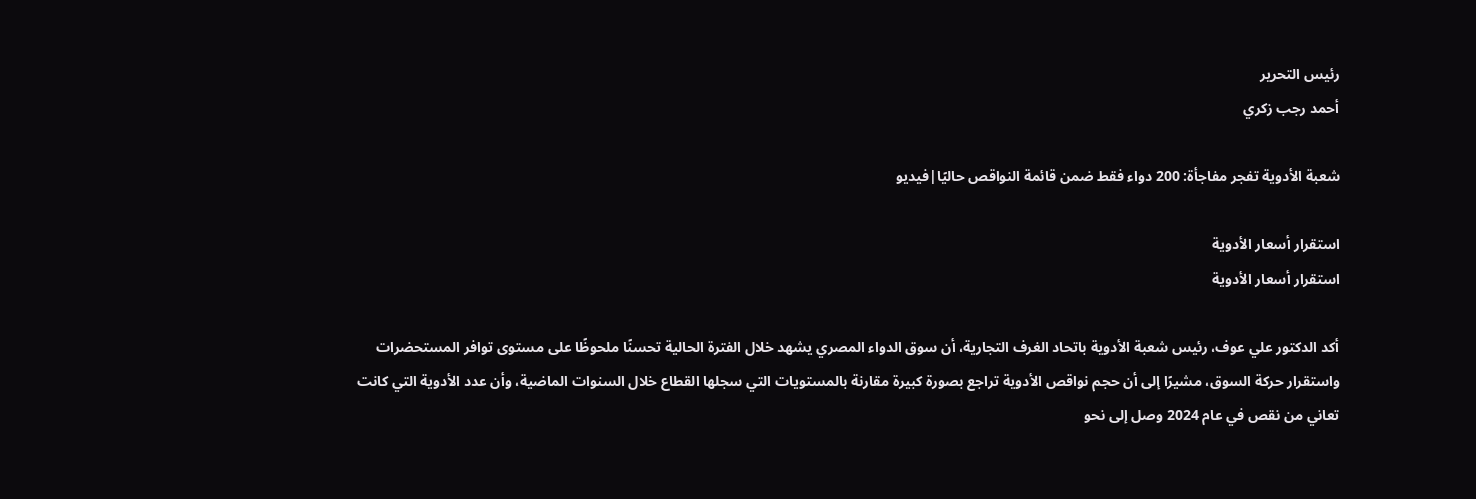رئيس التحرير
أحمد رجب زكري

شعبة الأدوية تفجر مفاجأة: 200 دواء فقط ضمن قائمة النواقص حاليًا|فيديو

استقرار أسعار الأدوية
استقرار أسعار الأدوية

أكد الدكتور علي عوف، رئيس شعبة الأدوية باتحاد الغرف التجارية، أن سوق الدواء المصري يشهد خلال الفترة الحالية تحسنًا ملحوظًا على مستوى توافر المستحضرات واستقرار حركة السوق، مشيرًا إلى أن حجم نواقص الأدوية تراجع بصورة كبيرة مقارنة بالمستويات التي سجلها القطاع خلال السنوات الماضية، وأن عدد الأدوية التي كانت تعاني من نقص في عام 2024 وصل إلى نحو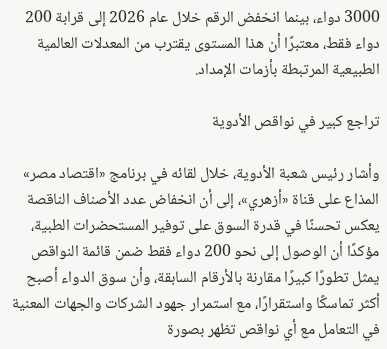3000 دواء، بينما انخفض الرقم خلال عام 2026 إلى قرابة 200 دواء فقط، معتبرًا أن هذا المستوى يقترب من المعدلات العالمية الطبيعية المرتبطة بأزمات الإمداد.

تراجع كبير في نواقص الأدوية

وأشار رئيس شعبة الأدوية، خلال لقائه في برنامج «اقتصاد مصر» المذاع على قناة «أزهري»، إلى أن انخفاض عدد الأصناف الناقصة يعكس تحسنًا في قدرة السوق على توفير المستحضرات الطبية، مؤكدًا أن الوصول إلى نحو 200 دواء فقط ضمن قائمة النواقص يمثل تطورًا كبيرًا مقارنة بالأرقام السابقة، وأن سوق الدواء أصبح أكثر تماسكًا واستقرارًا، مع استمرار جهود الشركات والجهات المعنية في التعامل مع أي نواقص تظهر بصورة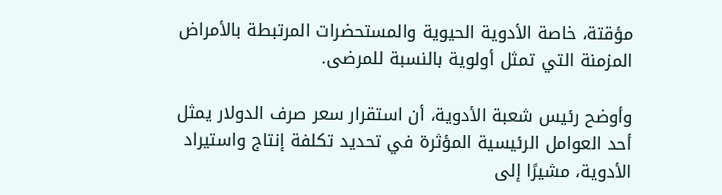مؤقتة، خاصة الأدوية الحيوية والمستحضرات المرتبطة بالأمراض المزمنة التي تمثل أولوية بالنسبة للمرضى.

وأوضح رئيس شعبة الأدوية، أن استقرار سعر صرف الدولار يمثل أحد العوامل الرئيسية المؤثرة في تحديد تكلفة إنتاج واستيراد الأدوية، مشيرًا إلى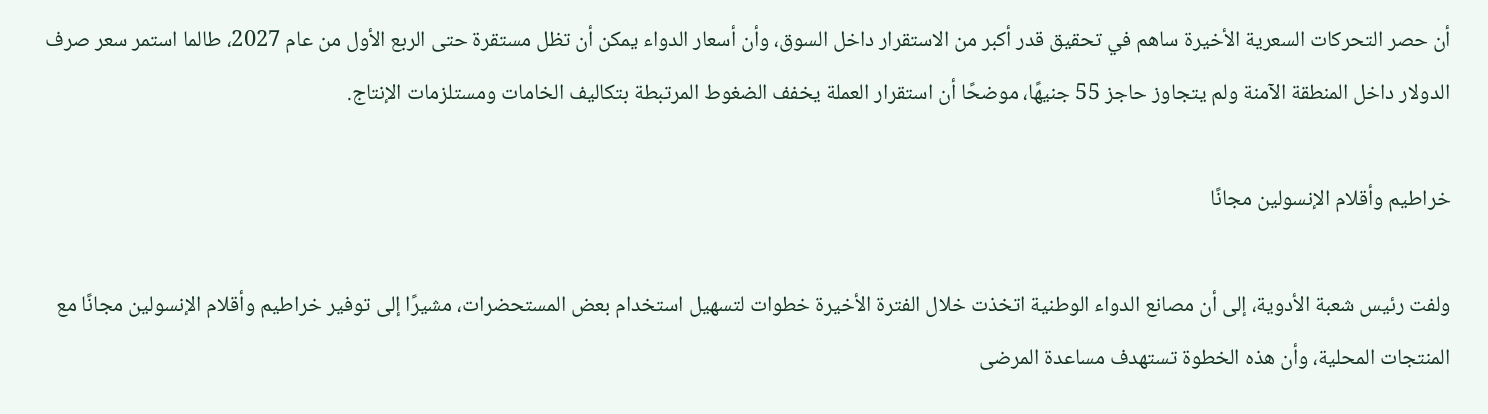أن حصر التحركات السعرية الأخيرة ساهم في تحقيق قدر أكبر من الاستقرار داخل السوق، وأن أسعار الدواء يمكن أن تظل مستقرة حتى الربع الأول من عام 2027، طالما استمر سعر صرف الدولار داخل المنطقة الآمنة ولم يتجاوز حاجز 55 جنيهًا، موضحًا أن استقرار العملة يخفف الضغوط المرتبطة بتكاليف الخامات ومستلزمات الإنتاج.

خراطيم وأقلام الإنسولين مجانًا

ولفت رئيس شعبة الأدوية، إلى أن مصانع الدواء الوطنية اتخذت خلال الفترة الأخيرة خطوات لتسهيل استخدام بعض المستحضرات، مشيرًا إلى توفير خراطيم وأقلام الإنسولين مجانًا مع المنتجات المحلية، وأن هذه الخطوة تستهدف مساعدة المرضى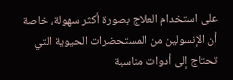على استخدام العلاج بصورة أكثر سهولة، خاصة أن الإنسولين من المستحضرات الحيوية التي تحتاج إلى أدوات مناسبة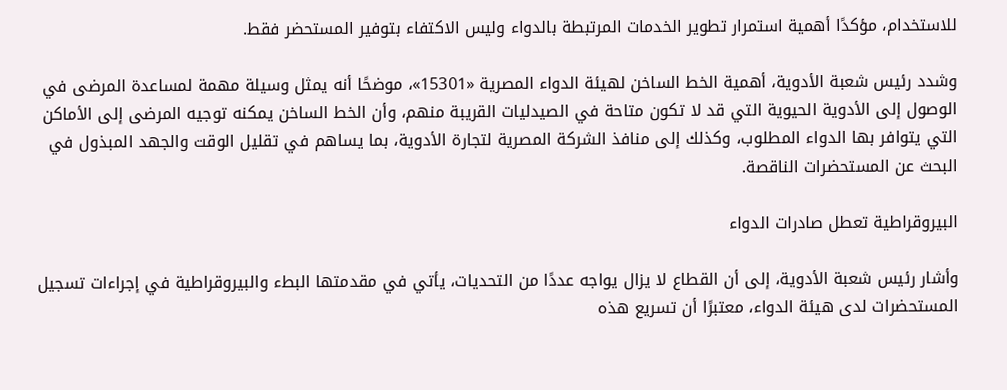للاستخدام، مؤكدًا أهمية استمرار تطوير الخدمات المرتبطة بالدواء وليس الاكتفاء بتوفير المستحضر فقط.

وشدد رئيس شعبة الأدوية، أهمية الخط الساخن لهيئة الدواء المصرية «15301»، موضحًا أنه يمثل وسيلة مهمة لمساعدة المرضى في الوصول إلى الأدوية الحيوية التي قد لا تكون متاحة في الصيدليات القريبة منهم، وأن الخط الساخن يمكنه توجيه المرضى إلى الأماكن التي يتوافر بها الدواء المطلوب، وكذلك إلى منافذ الشركة المصرية لتجارة الأدوية، بما يساهم في تقليل الوقت والجهد المبذول في البحث عن المستحضرات الناقصة.

البيروقراطية تعطل صادرات الدواء

وأشار رئيس شعبة الأدوية، إلى أن القطاع لا يزال يواجه عددًا من التحديات، يأتي في مقدمتها البطء والبيروقراطية في إجراءات تسجيل المستحضرات لدى هيئة الدواء، معتبرًا أن تسريع هذه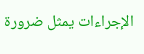الإجراءات يمثل ضرورة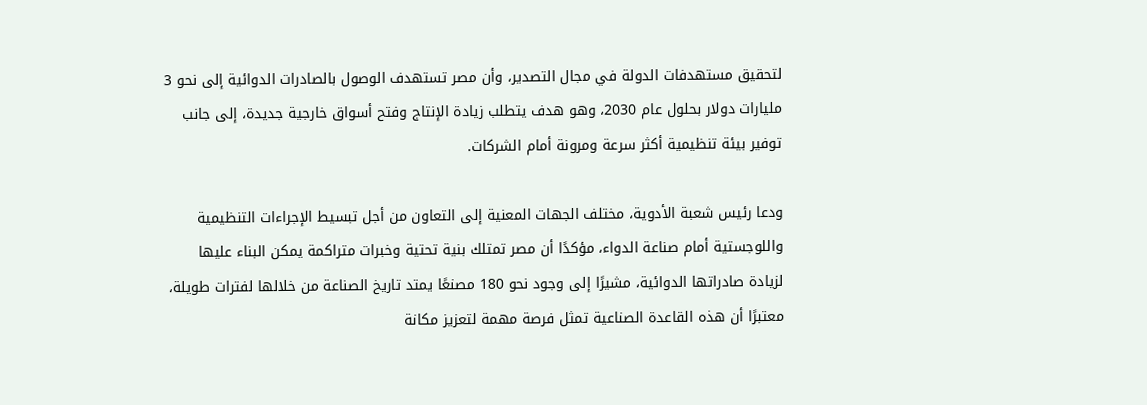لتحقيق مستهدفات الدولة في مجال التصدير، وأن مصر تستهدف الوصول بالصادرات الدوائية إلى نحو 3 مليارات دولار بحلول عام 2030، وهو هدف يتطلب زيادة الإنتاج وفتح أسواق خارجية جديدة، إلى جانب توفير بيئة تنظيمية أكثر سرعة ومرونة أمام الشركات.

ودعا رئيس شعبة الأدوية، مختلف الجهات المعنية إلى التعاون من أجل تبسيط الإجراءات التنظيمية واللوجستية أمام صناعة الدواء، مؤكدًا أن مصر تمتلك بنية تحتية وخبرات متراكمة يمكن البناء عليها لزيادة صادراتها الدوائية، مشيرًا إلى وجود نحو 180 مصنعًا يمتد تاريخ الصناعة من خلالها لفترات طويلة، معتبرًا أن هذه القاعدة الصناعية تمثل فرصة مهمة لتعزيز مكانة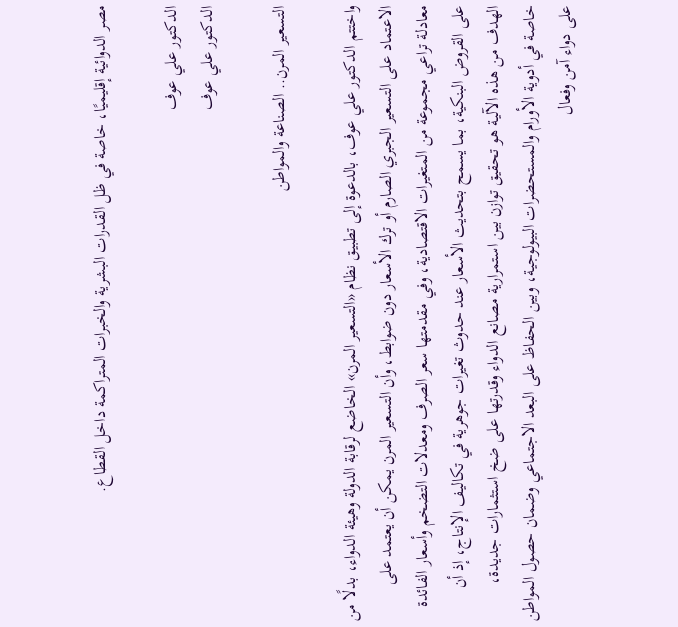مصر الدوائية إقليميًا، خاصة في ظل القدرات البشرية والخبرات المتراكمة داخل القطاع.

الدكتور علي عوف
الدكتور علي عوف

التسعير المرن.. الصناعة والمواطن

واختتم الدكتور علي عوف، بالدعوة إلى تطبيق نظام «التسعير المرن» الخاضع لرقابة الدولة وهيئة الدواء، بدلًا من الاعتماد على التسعير الجبري الصارم أو ترك الأسعار دون ضوابط، وأن التسعير المرن يمكن أن يعتمد على معادلة تراعي مجموعة من المتغيرات الاقتصادية، وفي مقدمتها سعر الصرف ومعدلات التضخم وأسعار الفائدة على القروض البنكية، بما يسمح بتحديث الأسعار عند حدوث تغيرات جوهرية في تكاليف الإنتاج، إذ أن الهدف من هذه الآلية هو تحقيق توازن بين استمرارية مصانع الدواء وقدرتها على ضخ استثمارات جديدة، خاصة في أدوية الأورام والمستحضرات البيولوجية، وبين الحفاظ على البعد الاجتماعي وضمان حصول المواطن على دواء آمن وفعال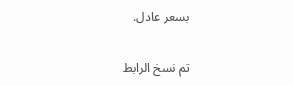بسعر عادل.

تم نسخ الرابط